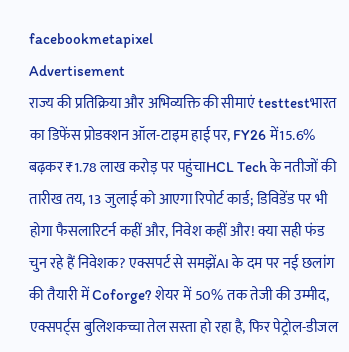facebookmetapixel
Advertisement
राज्य की प्रतिक्रिया और अभिव्यक्ति की सीमाएं testtestभारत का डिफेंस प्रोडक्शन ऑल-टाइम हाई पर, FY26 में15.6% बढ़कर ₹1.78 लाख करोड़ पर पहुंचाHCL Tech के नतीजों की तारीख तय, 13 जुलाई को आएगा रिपोर्ट कार्ड; डिविडेंड पर भी होगा फैसलारिटर्न कहीं और, निवेश कहीं और! क्या सही फंड चुन रहे हैं निवेशक? एक्सपर्ट से समझेंAI के दम पर नई छलांग की तैयारी में Coforge? शेयर में 50% तक तेजी की उम्मीद, एक्सपर्ट्स बुलिशकच्चा तेल सस्ता हो रहा है, फिर पेट्रोल-डीजल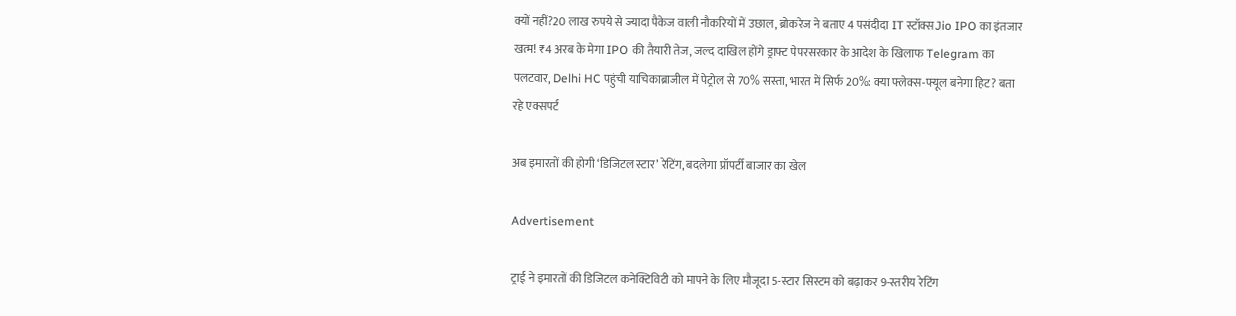क्यों नहीं?20 लाख रुपये से ज्यादा पैकेज वाली नौकरियों में उछाल, ब्रोकरेज ने बताए 4 पसंदीदा IT स्टॉक्सJio IPO का इंतजार खत्म! ₹4 अरब के मेगा IPO की तैयारी तेज, जल्द दाखिल होंगे ड्राफ्ट पेपरसरकार के आदेश के खिलाफ Telegram का पलटवार, Delhi HC पहुंची याचिकाब्राजील में पेट्रोल से 70% सस्ता, भारत में सिर्फ 20%: क्या फ्लेक्स-फ्यूल बनेगा हिट? बता रहे एक्सपर्ट

अब इमारतों की होगी ‘डिजिटल स्टार’ रेटिंग, बदलेगा प्रॉपर्टी बाजार का खेल

Advertisement

ट्राई ने इमारतों की डिजिटल कनेक्टिविटी को मापने के लिए मौजूदा 5-स्टार सिस्टम को बढ़ाकर 9-स्तरीय रेटिंग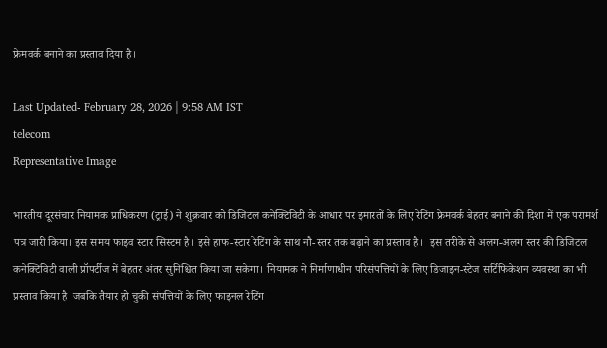फ्रेमवर्क बनाने का प्रस्ताव दिया है।

Last Updated- February 28, 2026 | 9:58 AM IST
telecom
Representative Image

भारतीय दूरसंचार नियामक प्राधिकरण (ट्राई) ने शुक्रवार को डिजिटल कनेक्टिविटी के आधार पर इमारतों के लिए रेटिंग फ्रेमवर्क बेहतर बनाने की दिशा में एक परामर्श पत्र जारी किया। इस समय फाइव स्टार सिस्टम है। इसे हाफ-स्टार रेटिंग के साथ नौ-स्तर तक बढ़ाने का प्रस्ताव है।  इस तरीके से अलग-अलग स्तर की डिजिटल कनेक्टिविटी वाली प्रॉपर्टीज में बेहतर अंतर सुनिश्चित किया जा सकेगा। नियामक ने निर्माणाधीन परिसंपत्तियों के लिए डिजाइन-स्टेज सर्टिफिकेशन व्यवस्था का भी प्रस्ताव किया है  जबकि तैयार हो चुकी संपत्तियों के लिए फाइनल रेटिंग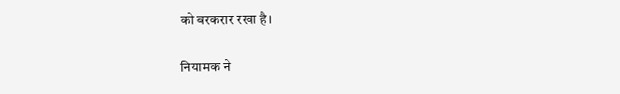को बरकरार रखा है।

नियामक ने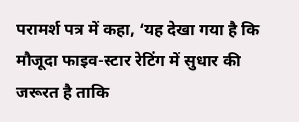परामर्श पत्र में कहा, ‘यह देखा गया है कि मौजूदा फाइव-स्टार रेटिंग में सुधार की जरूरत है ताकि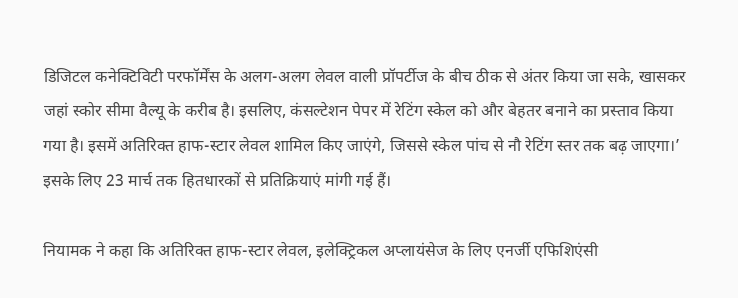डिजिटल कनेक्टिविटी परफॉर्मेंस के अलग-अलग लेवल वाली प्रॉपर्टीज के बीच ठीक से अंतर किया जा सके, खासकर जहां स्कोर सीमा वैल्यू के करीब है। इसलिए, कंसल्टेशन पेपर में रेटिंग स्केल को और बेहतर बनाने का प्रस्ताव किया गया है। इसमें अतिरिक्त हाफ-स्टार लेवल शामिल किए जाएंगे, जिससे स्केल पांच से नौ रेटिंग स्तर तक बढ़ जाएगा।’ इसके लिए 23 मार्च तक हितधारकों से प्रतिक्रियाएं मांगी गई हैं।

नियामक ने कहा कि अतिरिक्त हाफ-स्टार लेवल, इलेक्ट्रिकल अप्लायंसेज के लिए एनर्जी एफिशिएंसी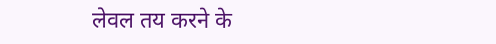लेवल तय करने के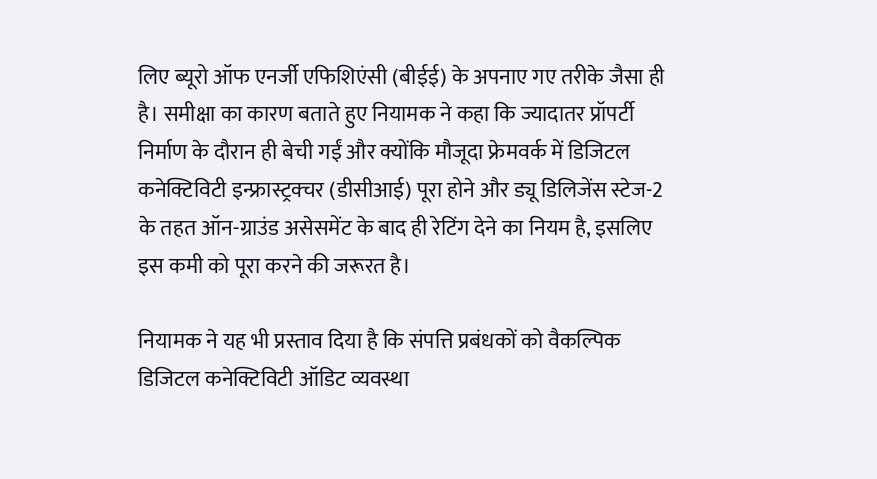लिए ब्यूरो ऑफ एनर्जी एफिशिएंसी (बीईई) के अपनाए गए तरीके जैसा ही है। समीक्षा का कारण बताते हुए नियामक ने कहा कि ज्यादातर प्रॉपर्टी निर्माण के दौरान ही बेची गईं और क्योंकि मौजूदा फ्रेमवर्क में डिजिटल कनेक्टिविटी इन्फ्रास्ट्रक्चर (डीसीआई) पूरा होने और ड्यू डिलिजेंस स्टेज-2 के तहत ऑन-ग्राउंड असेसमेंट के बाद ही रेटिंग देने का नियम है, इसलिए इस कमी को पूरा करने की जरूरत है।

नियामक ने यह भी प्रस्ताव दिया है कि संपत्ति प्रबंधकों को वैकल्पिक डिजिटल कनेक्टिविटी ऑडिट व्यवस्था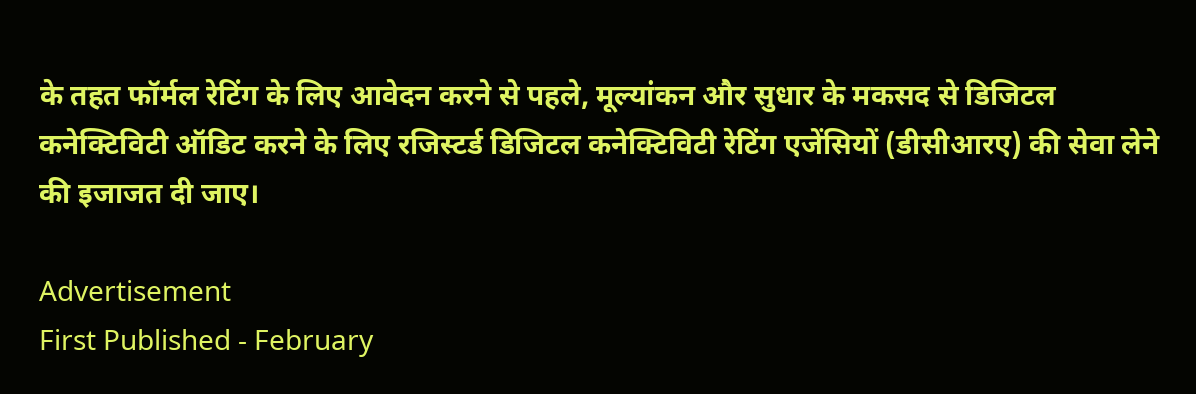के तहत फॉर्मल रेटिंग के लिए आवेदन करने से पहले, मूल्यांकन और सुधार के मकसद से डिजिटल कनेक्टिविटी ऑडिट करने के लिए रजिस्टर्ड डिजिटल कनेक्टिविटी रेटिंग एजेंसियों (डीसीआरए) की सेवा लेने की इजाजत दी जाए।

Advertisement
First Published - February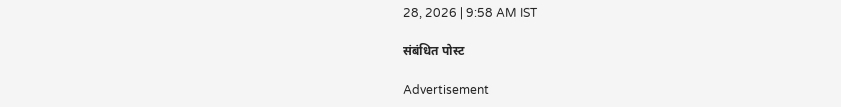28, 2026 | 9:58 AM IST

संबंधित पोस्ट

Advertisement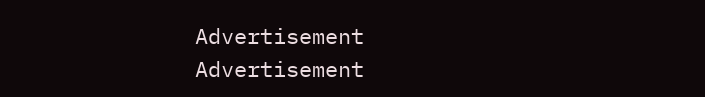Advertisement
Advertisement